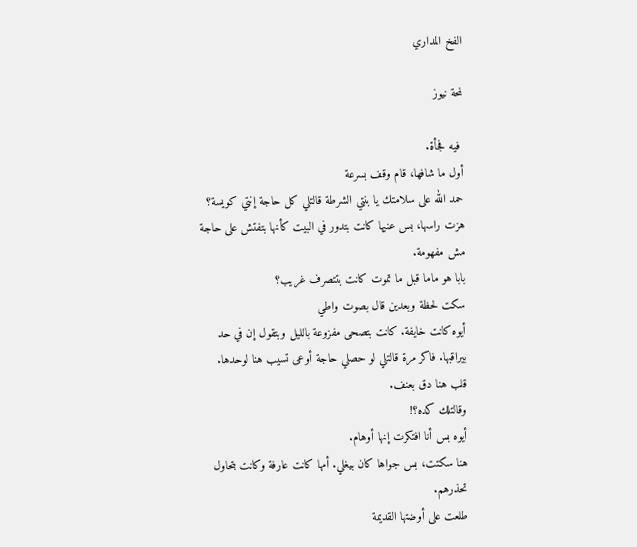الفخ المداري

لمحة نيوز

 فيه فجأة.
أول ما شافها، قام وقف بسرعة
حمد الله على سلامتك يا بنتي الشرطة قالتلي كل حاجة إنتي كويسة؟
هزت راسها، بس عنيها كانت بتدور في البيت كأنها بتفتش على حاجة مش مفهومة.
بابا هو ماما قبل ما تموت كانت بتتصرف غريب؟
سكت لحظة وبعدين قال بصوت واطي
أيوه كانت خايفة. كانت بتصحى مفزوعة بالليل وبتقول إن في حد بيراقبها. فاكر مرة قالتلي لو حصلي حاجة أوعى تسيب هنا لوحدها.
قلب هنا دق بعنف.
وقالتلك كده؟!
أيوه بس أنا افتكرت إنها أوهام.
هنا سكتت، بس جواها كان بيغلي. أمها كانت عارفة وكانت بتحاول تحذرهم.
طلعت على أوضتها القديمة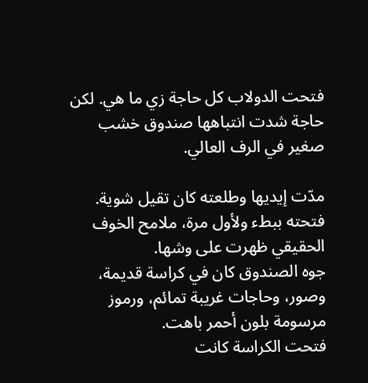فتحت الدولاب كل حاجة زي ما هي. لكن حاجة شدت انتباهها صندوق خشب صغير في الرف العالي.

مدّت إيديها وطلعته كان تقيل شوية.
فتحته ببطء ولأول مرة، ملامح الخوف الحقيقي ظهرت على وشها.
جوه الصندوق كان في كراسة قديمة، وصور، وحاجات غريبة تمائم، ورموز مرسومة بلون أحمر باهت.
فتحت الكراسة كانت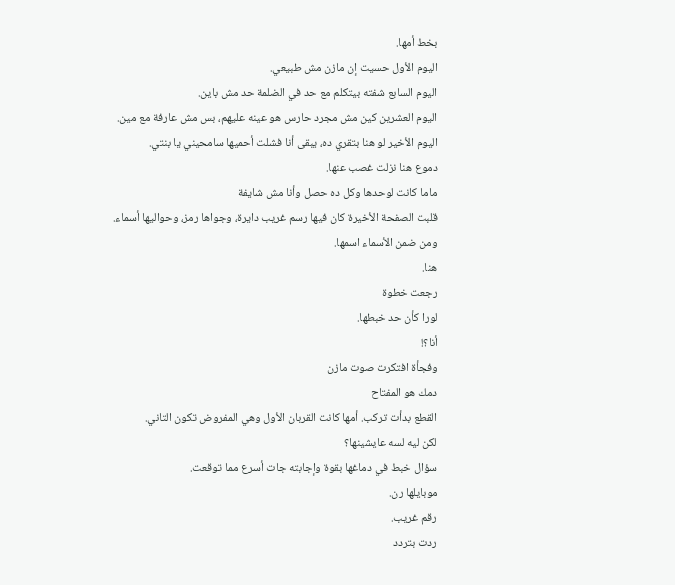بخط أمها.
اليوم الأول حسيت إن مازن مش طبيعي.
اليوم السابع شفته بيتكلم مع حد في الضلمة حد مش باين.
اليوم العشرين كين مش مجرد حارس هو عينه عليهم، بس مش عارفة مع مين.
اليوم الأخير لو هنا بتقري ده، يبقى أنا فشلت أحميها سامحيني يا بنتي.
دموع هنا نزلت غصب عنها.
ماما كانت لوحدها وكل ده حصل وأنا مش شايفة
قلبت الصفحة الأخيرة كان فيها رسم غريب دايرة، وجواها رمز، وحواليها أسماء.
ومن ضمن الأسماء اسمها.
هنا.
رجعت خطوة
لورا كأن حد خبطها.
أنا؟!
وفجأة افتكرت صوت مازن
دمك هو المفتاح
القطع بدأت تركب. أمها كانت القربان الأول وهي المفروض تكون التاني.
لكن ليه لسه عايشينها؟
سؤال خبط في دماغها بقوة وإجابته جات أسرع مما توقعت.
موبايلها رن.
رقم غريب.
ردت بتردد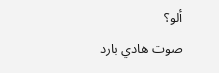ألو؟
صوت هادي بارد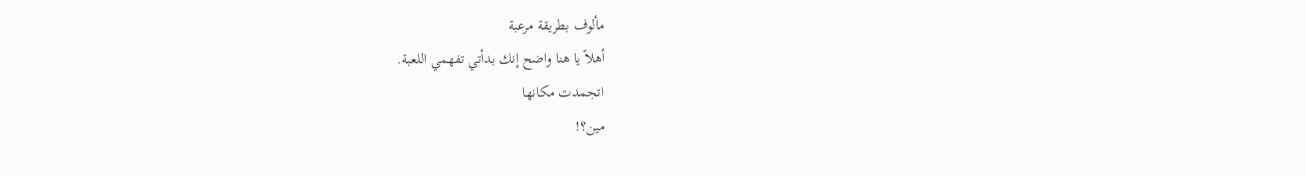مألوف بطريقة مرعبة
أهلاً يا هنا واضح إنك بدأتي تفهمي اللعبة.
اتجمدت مكانها
مين؟!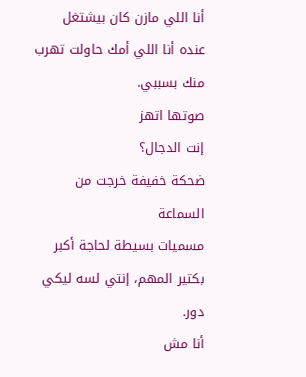أنا اللي مازن كان بيشتغل عنده أنا اللي أمك حاولت تهرب منك بسببي.
صوتها اتهز
إنت الدجال؟
ضحكة خفيفة خرجت من السماعة
مسميات بسيطة لحاجة أكبر بكتير المهم، إنتي لسه ليكي دور.
أنا مش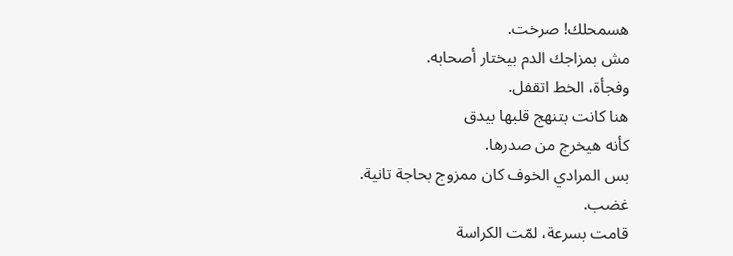هسمحلك! صرخت.
مش بمزاجك الدم بيختار أصحابه.
وفجأة، الخط اتقفل.
هنا كانت بتنهج قلبها بيدق
كأنه هيخرج من صدرها.
بس المرادي الخوف كان ممزوج بحاجة تانية.
غضب.
قامت بسرعة، لمّت الكراسة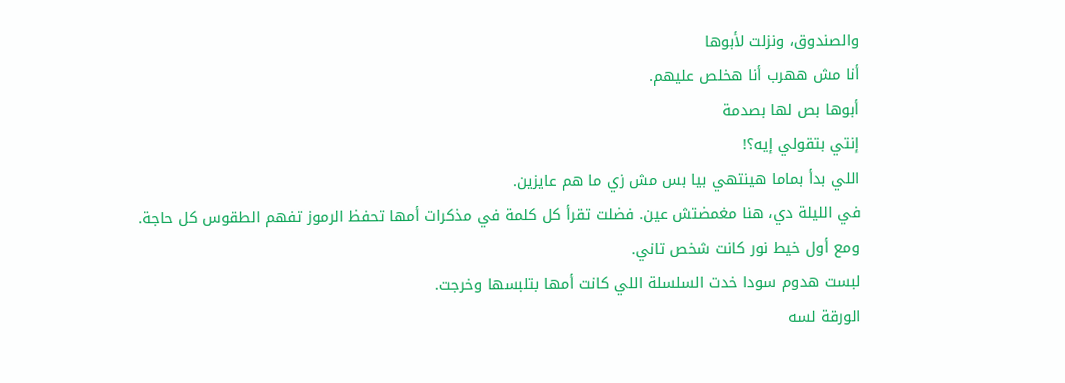والصندوق، ونزلت لأبوها
أنا مش ههرب أنا هخلص عليهم.
أبوها بص لها بصدمة
إنتي بتقولي إيه؟!
اللي بدأ بماما هينتهي بيا بس مش زي ما هم عايزين.
في الليلة دي، هنا مغمضتش عين. فضلت تقرأ كل كلمة في مذكرات أمها تحفظ الرموز تفهم الطقوس كل حاجة.
ومع أول خيط نور كانت شخص تاني.
لبست هدوم سودا خدت السلسلة اللي كانت أمها بتلبسها وخرجت.
الورقة لسه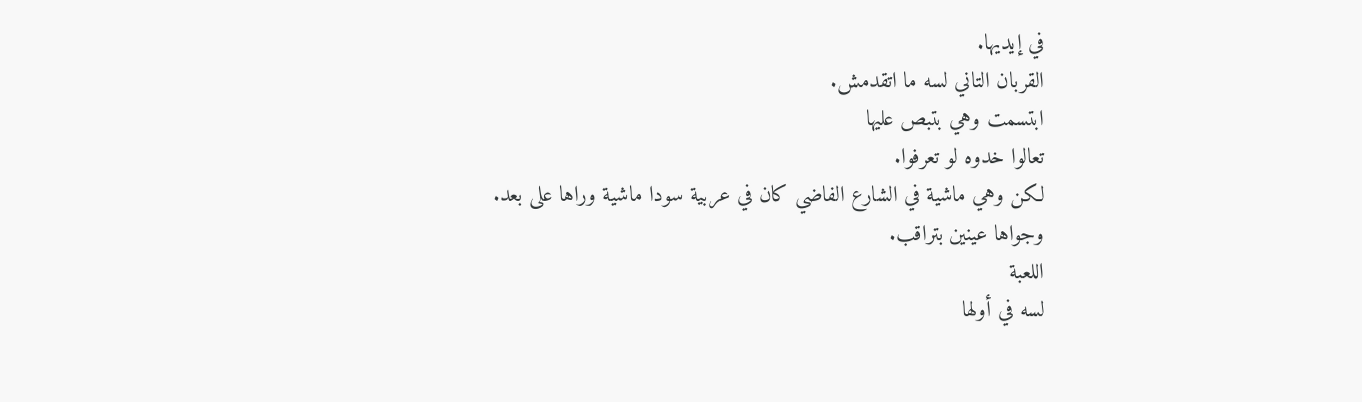في إيديها.
القربان التاني لسه ما اتقدمش.
ابتسمت وهي بتبص عليها
تعالوا خدوه لو تعرفوا.
لكن وهي ماشية في الشارع الفاضي كان في عربية سودا ماشية وراها على بعد.
وجواها عينين بتراقب.
اللعبة
لسه في أولها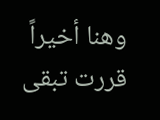وهنا أخيراً قررت تبقى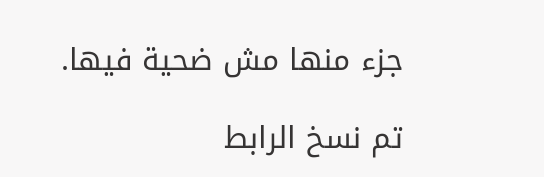جزء منها مش ضحية فيها.

تم نسخ الرابط